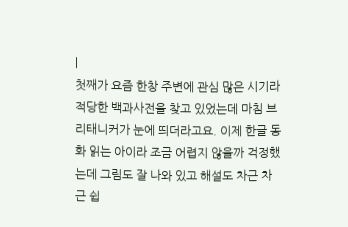|
첫째가 요즘 한창 주변에 관심 많은 시기라 적당한 백과사전을 찾고 있었는데 마침 브리태니커가 눈에 띄더라고요. 이제 한글 동화 읽는 아이라 조금 어렵지 않을까 걱정했는데 그림도 잘 나와 있고 해설도 차근 차근 쉽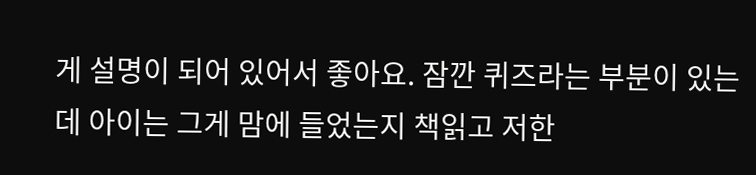게 설명이 되어 있어서 좋아요. 잠깐 퀴즈라는 부분이 있는데 아이는 그게 맘에 들었는지 책읽고 저한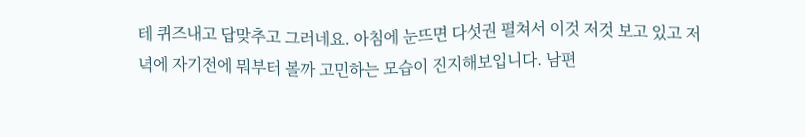테 퀴즈내고 답맞추고 그러네요. 아침에 눈뜨면 다섯권 펼쳐서 이것 저것 보고 있고 저녁에 자기전에 뭐부터 볼까 고민하는 모습이 진지해보입니다. 남편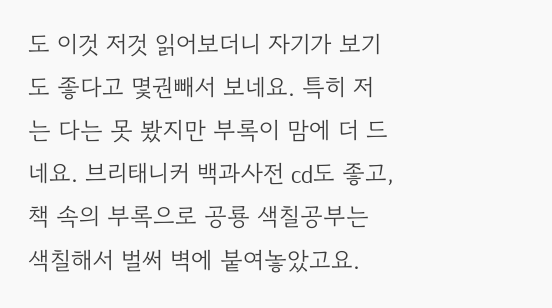도 이것 저것 읽어보더니 자기가 보기도 좋다고 몇권빼서 보네요. 특히 저는 다는 못 봤지만 부록이 맘에 더 드네요. 브리태니커 백과사전 cd도 좋고, 책 속의 부록으로 공룡 색칠공부는 색칠해서 벌써 벽에 붙여놓았고요.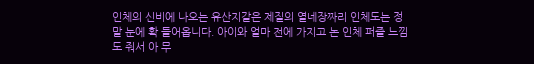인체의 신비에 나오는 유산지같은 제질의 열네장짜리 인체도는 정말 눈에 확 들어옵니다. 아이와 얼마 전에 가지고 논 인체 퍼즐 느낌도 줘서 아 무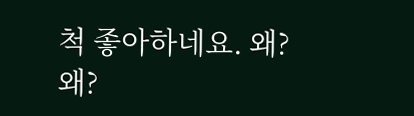척 좋아하네요. 왜? 왜?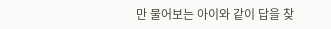만 물어보는 아이와 같이 답을 찾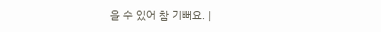을 수 있어 참 기뻐요. |